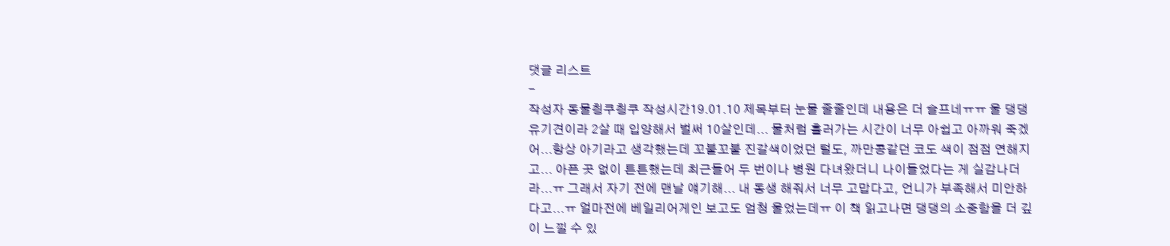댓글 리스트
-
작성자 동물칑쿠칑쿠 작성시간19.01.10 제목부터 눈물 줄줄인데 내용은 더 슬프네ㅠㅠ 울 댕댕 유기견이라 2살 때 입양해서 벌써 10살인데... 물처럼 흘러가는 시간이 너무 아쉽고 아까워 죽겠어...항상 아기라고 생각했는데 꼬불꼬불 진갈색이었던 털도, 까만콩같던 코도 색이 점점 연해지고... 아픈 곳 없이 튼튼했는데 최근들어 두 번이나 병원 다녀왔더니 나이들었다는 게 실감나더라...ㅠ 그래서 자기 전에 맨날 얘기해... 내 동생 해줘서 너무 고맙다고, 언니가 부족해서 미안하다고...ㅠ 얼마전에 베일리어게인 보고도 엄청 울었는데ㅠ 이 책 읽고나면 댕댕의 소중함을 더 깊이 느낄 수 있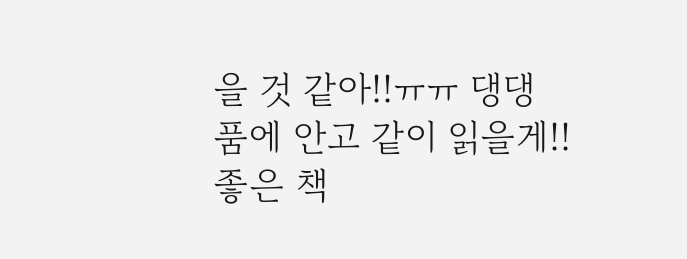을 것 같아!!ㅠㅠ 댕댕 품에 안고 같이 읽을게!! 좋은 책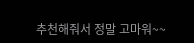추천해줘서 정말 고마워~~